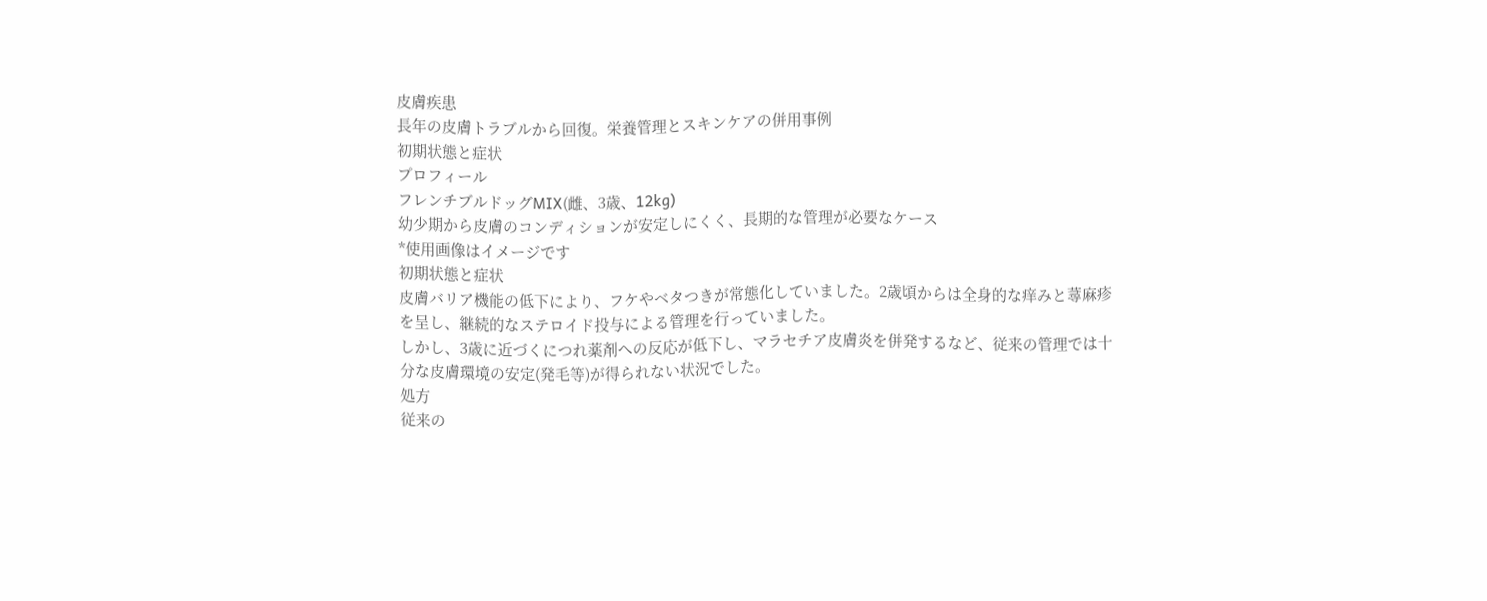皮膚疾患
長年の皮膚トラブルから回復。栄養管理とスキンケアの併用事例
初期状態と症状
プロフィール
フレンチブルドッグMIX(雌、3歳、12kg)
幼少期から皮膚のコンディションが安定しにくく、長期的な管理が必要なケース
*使用画像はイメージです
初期状態と症状
皮膚バリア機能の低下により、フケやベタつきが常態化していました。2歳頃からは全身的な痒みと蕁麻疹を呈し、継続的なステロイド投与による管理を行っていました。
しかし、3歳に近づくにつれ薬剤への反応が低下し、マラセチア皮膚炎を併発するなど、従来の管理では十分な皮膚環境の安定(発毛等)が得られない状況でした。
処方
従来の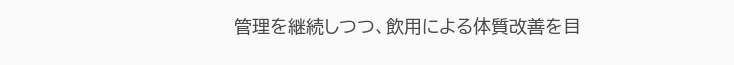管理を継続しつつ、飲用による体質改善を目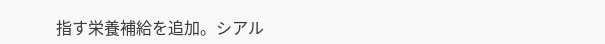指す栄養補給を追加。シアル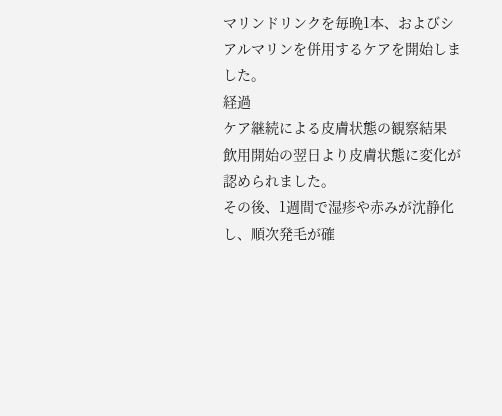マリンドリンクを毎晩1本、およびシアルマリンを併用するケアを開始しました。
経過
ケア継続による皮膚状態の観察結果
飲用開始の翌日より皮膚状態に変化が認められました。
その後、1週間で湿疹や赤みが沈静化し、順次発毛が確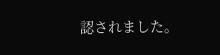認されました。